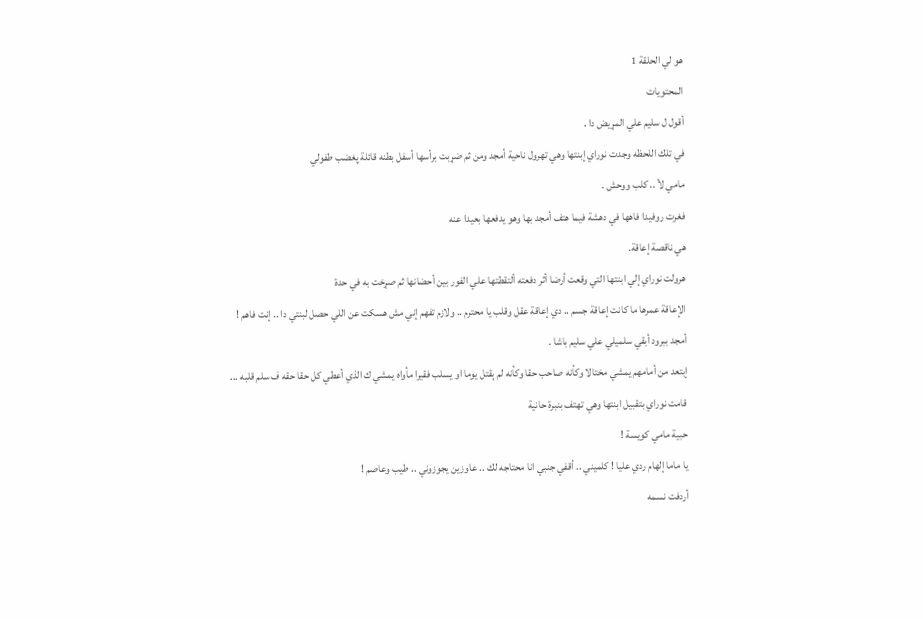هو لي الحلقة 1
المحتويات
أقول ل سليم علي المړيض دا .
في تلك اللحظه وجدت نوراي إبنتها وهي تهرول ناحية أمجد ومن ثم ضړبت برأسها أسفل بطنه قائلة پغضب طفولي
مامي لأ .. كلب ووحش .
فغرت روفيدا فاهها في دهشة فيما هتف أمجد بها وهو يدفعها بعيدا عنه
هي ناقصة إعاقة.
هرولت نوراي إلي ابنتها التي وقعت أرضا أثر دفعته ألتقطتها علي الفور بين أحضانها ثم صړخت به في حدة
الإعاقة عمرها ما كانت إعاقة جسم .. دي إعاقة عقل وقلب يا محترم .. ولازم تفهم إني مش هسكت عن اللي حصل لبنتي دا .. إنت فاهم !
أمجد ببرود أبقي سلميلي علي سليم باشا .
إبتعد من أمامهم يمشي مختالا وكأنه صاحب حقا وكأنه لم ېقتل يوما او يسلب فقيرا مأواه يمشي ك الذي أعطي كل حقا حقه ف سلم قلبه ...
قامت نوراي بتقبيل ابنتها وهي تهتف بنبرة حانية
حبية مامي كويسة !
يا ماما إلهام ردي عليا ! كلميني .. أقفي جنبي انا محتاجه لك .. عاوزين يجوزوني .. طيب وعاصم !
أردفت نسمه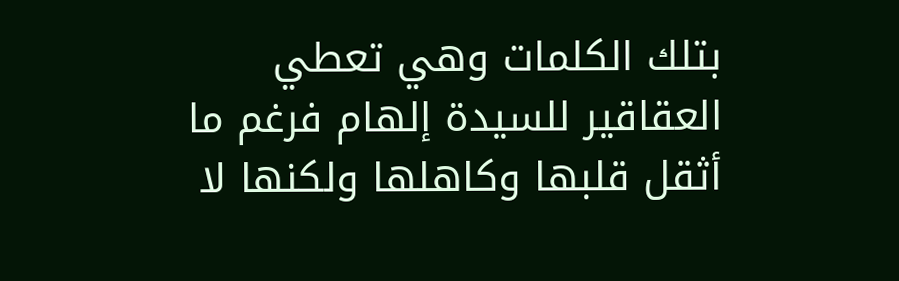بتلك الكلمات وهي تعطي العقاقير للسيدة إلهام فرغم ما أثقل قلبها وكاهلها ولكنها لا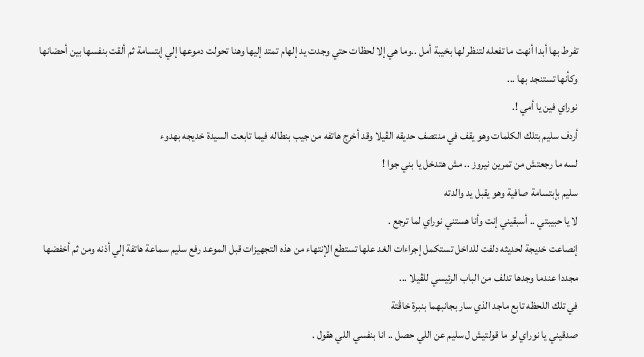تفرط بها أبدا أنهت ما تفعله لتنظر لها بخيبة أمل ..وما هي إلا لحظات حتي وجدت يد إلهام تمتد إليها وهنا تحولت دموعها إلي إبتسامة ثم ألقت بنفسها بين أحضانها وكأنها تستنجد بها ...
نوراي فين يا أمي !.
أردف سليم بتلك الكلمات وهو يقف في منتصف حديقه الڤيلا وقد أخرج هاتفه من جيب بنطاله فيما تابعت السيدة خديجه بهدوء
لسه ما رجعتش من تمرين نيروز .. مش هتدخل يا بني جوا !
سليم بإبتسامة صافية وهو يقبل يد والدته
لا يا حبيبتي .. أسبقيني إنت وأنا هستني نوراي لما ترجع .
إنصاعت خديجة لحديثه دلفت للداخل تستكمل إجراءات الغد علها تستطع الإنتهاء من هذه التجهيزات قبل الموعد رفع سليم سماعة هاتفة إلي أذنه ومن ثم أخفضها مجددا عندما وجدها تدلف من الباب الرئيسي للڤيلا ...
في تلك اللحظه تابع ماجد الذي سار بجانبهما بنبرة خاڤتة
صدقيني يا نوراي لو ما قولتيش ل سليم عن اللي حصل .. انا بنفسي اللي هقول .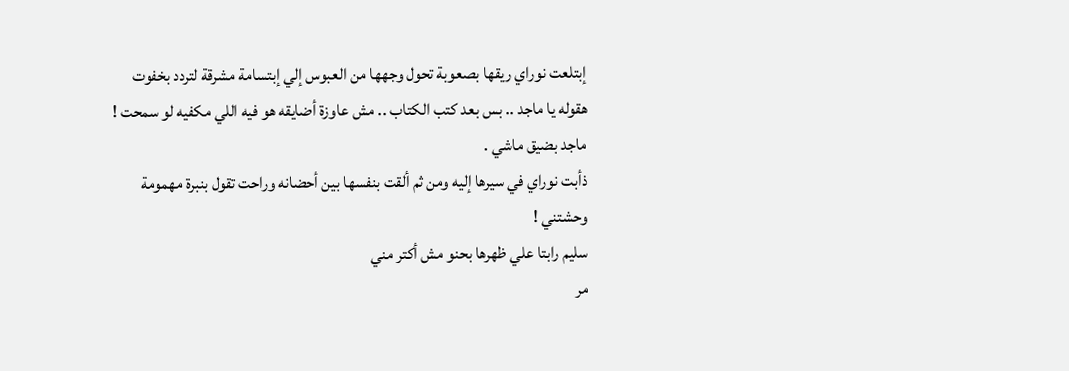إبتلعت نوراي ريقها بصعوبة تحول وجهها من العبوس إلي إبتسامة مشرقة لتردد بخفوت
هقوله يا ماجد .. بس بعد كتب الكتاب .. مش عاوزة أضايقه هو فيه اللي مكفيه لو سمحت !
ماجد بضيق ماشي .
ذأبت نوراي في سيرها إليه ومن ثم ألقت بنفسها بين أحضانه وراحت تقول بنبرة مهمومة
وحشتني !
سليم رابتا علي ظهرها بحنو مش أكتر مني
مر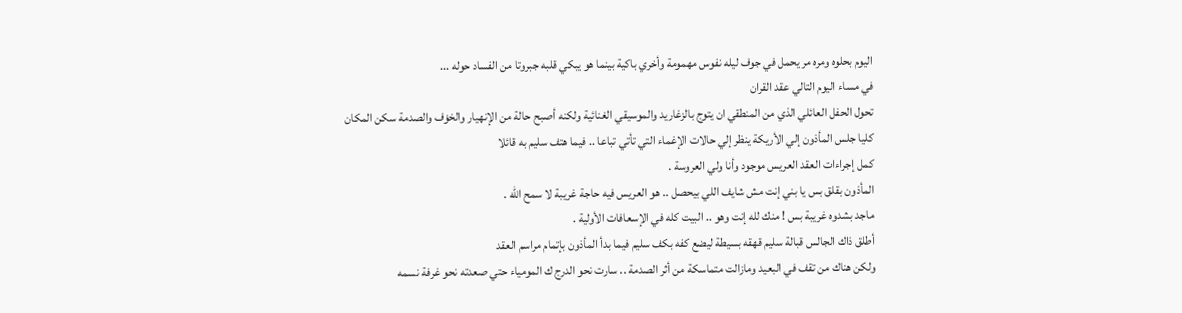اليوم بحلوه ومره مر يحمل في جوف ليله نفوس مهمومة وأخري باكية بينما هو يبكي قلبه جبروتا من الفساد حوله ...
في مساء اليوم التالي عقد القران
تحول الحفل العائلي الذي من المنطقي ان يتوج بالزغاريد والموسيقي الغنائية ولكنه أصبح حالة من الإنهيار والخۏف والصدمة سكن المكان كليا جلس المأذون إلي الأريكة ينظر إلي حالات الإغماء التي تأتي تباعا .. فيما هتف سليم به قائلا
كمل إجراءات العقد العريس موجود وأنا ولي العروسة .
المأذون بقلق بس يا بني إنت مش شايف اللي بيحصل .. هو العريس فيه حاجة غريبة لا سمح الله .
ماجد بشدوه غريبة بس ! منك لله إنت وهو .. البيت كله في الإسعافات الأولية .
أطلق ذاك الجالس قبالة سليم قهقه بسيطة ليضع كفه بكف سليم فيما بدأ المأذون بإتمام مراسم العقد
ولكن هناك من تقف في البعيد ومازالت متماسكة من أثر الصدمة .. سارت نحو الدرج ك المومياء حتي صعدته نحو غرفة نسمه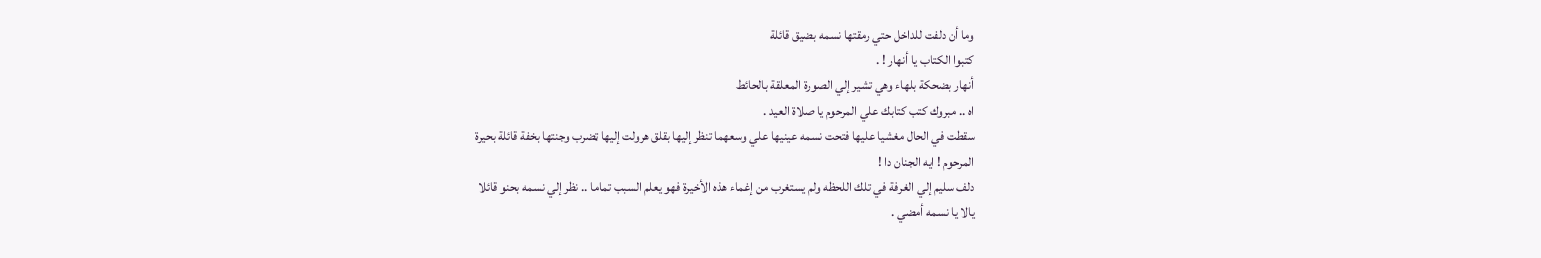وما أن دلفت للداخل حتي رمقتها نسمه بضيق قائلة
كتبوا الكتاب يا أنهار ! .
أنهار بضحكة بلهاء وهي تشير إلي الصورة المعلقة بالحائط
اه .. مبروك كتب كتابك علي المرحوم يا صلاة العيد .
سقطت في الحال مغشيا عليها فتحت نسمه عينيها علي وسعهما تنظر إليها بقلق هرولت إليها ټضرب وجنتها بخفة قائلة بحيرة
المرحوم ! ايه الجنان دا !
دلف سليم إلي الغرفة في تلك اللحظه ولم يستغرب من إغماء هذه الأخيرة فهو يعلم السبب تماما .. نظر إلي نسمه بحنو قائلا
يالا يا نسمه أمضي .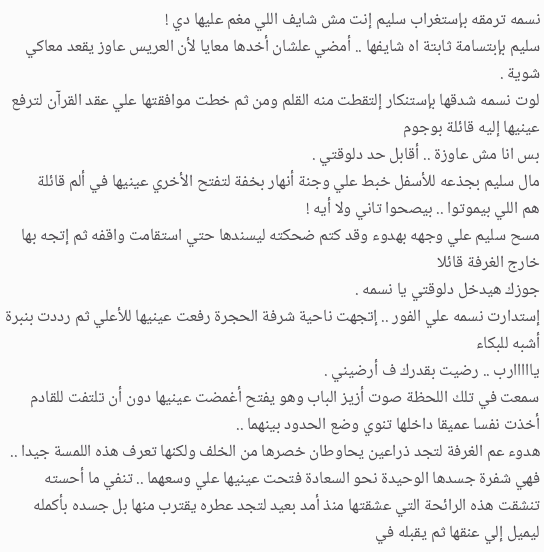نسمه ترمقه بإستغراب سليم إنت مش شايف اللي مغم عليها دي !
سليم بإبتسامة ثابتة اه شايفها .. أمضي علشان أخدها معايا لأن العريس عاوز يقعد معاكي شوية .
لوت نسمه شدقها بإستنكار إلتقطت منه القلم ومن ثم خطت موافقتها علي عقد القرآن لترفع عينيها إليه قائلة بوجوم
بس انا مش عاوزة .. أقابل حد دلوقتي .
مال سليم بجذعه للأسفل خبط علي وجنة أنهار بخفة لتفتح الأخري عينيها في ألم قائلة
هم اللي بيموتوا .. بيصحوا تاني ولا أيه !
مسح سليم علي وجهه بهدوء وقد كتم ضحكته ليسندها حتي استقامت واقفه ثم إتجه بها خارج الغرفة قائلا
جوزك هيدخل دلوقتي يا نسمه .
إستدارت نسمه علي الفور .. إتجهت ناحية شرفة الحجرة رفعت عينيها للأعلي ثم رددت بنبرة أشبه للبكاء
يااااارب .. رضيت بقدرك ف أرضيني .
سمعت في تلك اللحظة صوت أزيز الباب وهو يفتح أغمضت عينيها دون أن تلتفت للقادم أخذت نفسا عميقا داخلها تنوي وضع الحدود بينهما ..
هدوء عم الغرفة لتجد ذراعين يحاوطان خصرها من الخلف ولكنها تعرف هذه اللمسة جيدا .. فهي شفرة جسدها الوحيدة نحو السعادة فتحت عينيها علي وسعهما .. تنفي ما أحسته تنشقت هذه الرائحة التي عشقتها منذ أمد بعيد لتجد عطره يقترب منها بل جسده بأكمله ليميل إلي عنقها ثم يقبله في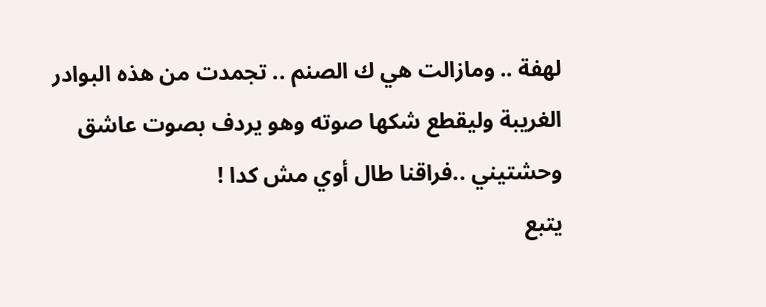لهفة .. ومازالت هي ك الصنم .. تجمدت من هذه البوادر الغريبة وليقطع شكها صوته وهو يردف بصوت عاشق
وحشتيني ..فراقنا طال أوي مش كدا !
يتبع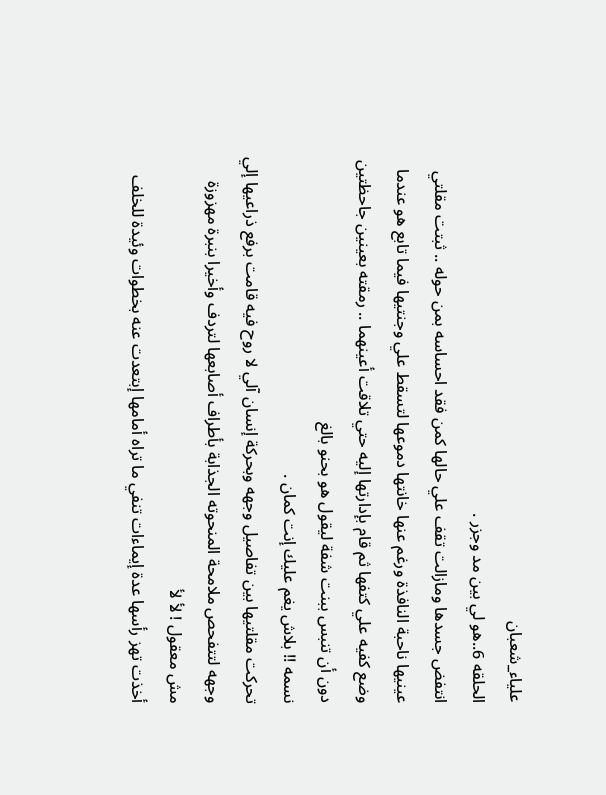علياء_شعبان
الحلقه 6..هو لي بين مد وجزر .
انتفض جسدها ومازالت تقف علي حالها كمن فقد احساسه بمن حوله .. ثبتت مقلتي عينيها ناحبة النافذة ورغم عنها خانتها دموعها لتسقط علي وجنتيها فيما تابع هو عندما وضع كفيه علي كتفها ثم قام بإدارتها إليه حتي تلاقت أعينهما .. رمقته بعينين جاحظتين دون أن تنبس ببنت شفة ليقول هو بحنو بالغ
نسمه !! بلاش يغم عليك إنت كمان .
تحركت مقلتيها بين تفاصيل وجهه وبحركة إنسان آلي لا روح فيه قامت برفع ذراعيها إلي وجهه لتتفحص ملامحة المنحوته الجذابة بأطراف أصابعها لتردف وأخيرا بنبرة مهزوزة
مش معقول ! لأ لأ
أخذت تهز رأسها عدة إيماءات تنفي ما تراه أمامها إبتعدت عنه بخطوات وئيدة للخلف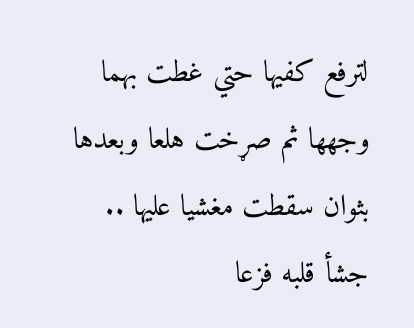لترفع كفيها حتي غطت بهما وجهها ثم صړخت هلعا وبعدها بثوان سقطت مغشيا عليها ..
جشأ قلبه فزعا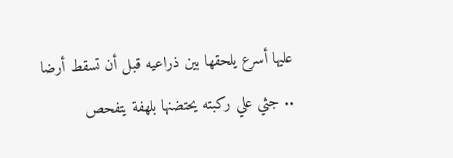عليها أسرع يلحقها بين ذراعيه قبل أن تسقط أرضا .. جثي علي ركبته يحتضنها بلهفة يتفحص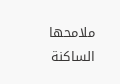ملامحها الساكنة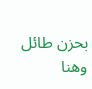بحزن طائل وهنا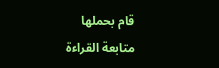قام بحملها
متابعة القراءة